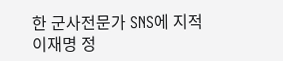한 군사전문가 SNS에 지적
이재명 정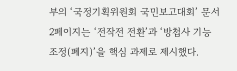부의 ‘국정기획위원회 국민보고대회’ 문서 2페이지는 ‘전작전 전환’과 ‘방첩사 기능 조정(폐지)’을 핵심 과제로 제시했다.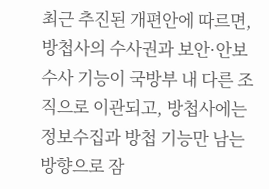최근 추진된 개편안에 따르면, 방첩사의 수사권과 보안·안보 수사 기능이 국방부 내 다른 조직으로 이관되고, 방첩사에는 정보수집과 방첩 기능만 남는 방향으로 잠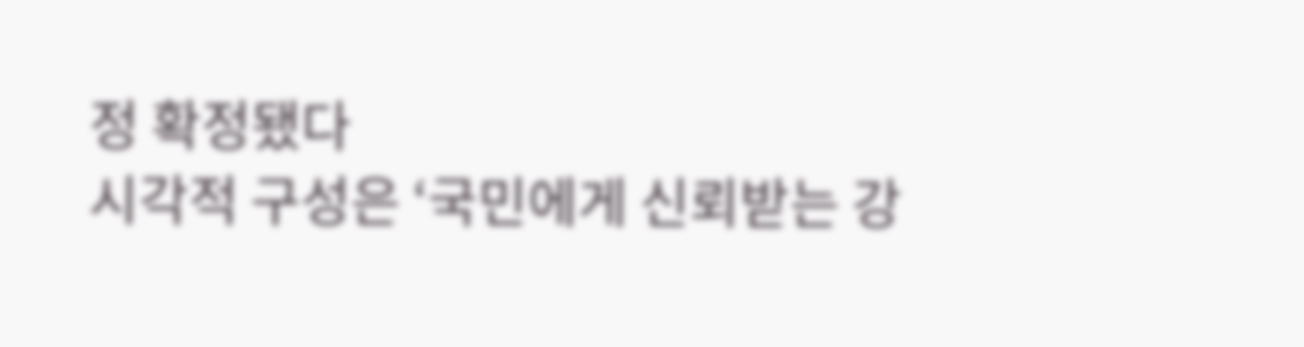정 확정됐다
시각적 구성은 ‘국민에게 신뢰받는 강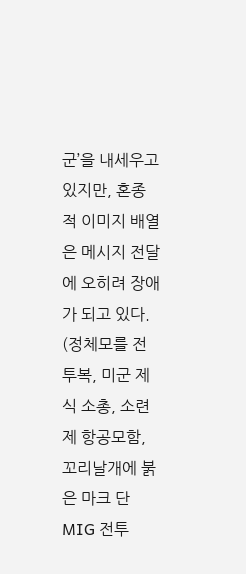군’을 내세우고 있지만, 혼종적 이미지 배열은 메시지 전달에 오히려 장애가 되고 있다. (정체모를 전투복, 미군 제식 소총, 소련제 항공모함, 꼬리날개에 붉은 마크 단 MIG 전투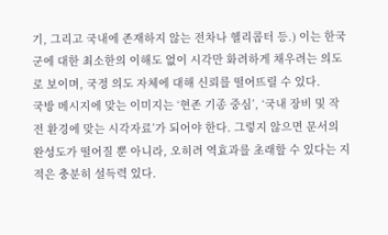기, 그리고 국내에 존재하지 않는 전차나 헬리콥터 등.) 이는 한국군에 대한 최소한의 이해도 없이 시각만 화려하게 채우려는 의도로 보이며, 국정 의도 자체에 대해 신뢰를 떨어뜨릴 수 있다.
국방 메시지에 맞는 이미지는 ‘현존 기종 중심’, ‘국내 장비 및 작전 환경에 맞는 시각자료’가 되어야 한다. 그렇지 않으면 문서의 완성도가 떨어질 뿐 아니라, 오히려 역효과를 초래할 수 있다는 지적은 충분히 설득력 있다.